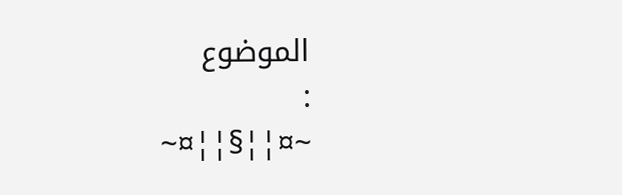الموضوع
:
~¤¦¦§¦¦¤~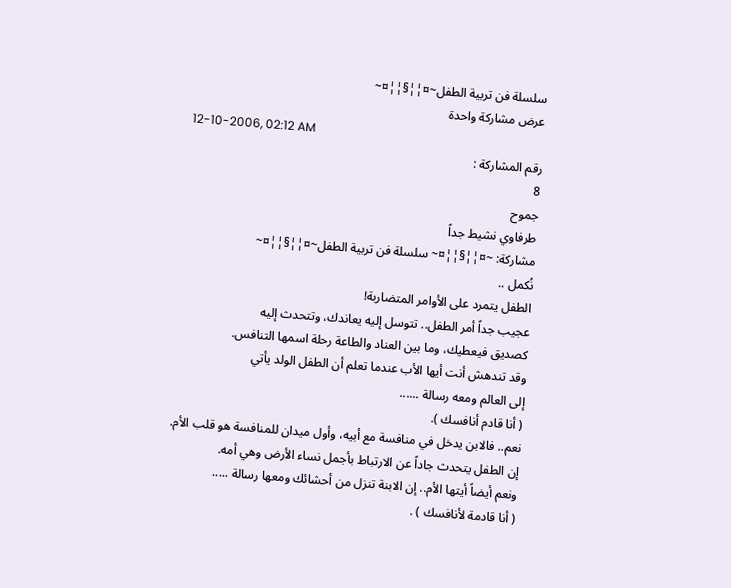سلسلة فن تربية الطفل~¤¦¦§¦¦¤~
عرض مشاركة واحدة
12-10-2006, 02:12 AM
رقم المشاركة :
8
جموح
طرفاوي نشيط جداً
مشاركة: ~¤¦¦§¦¦¤~ سلسلة فن تربية الطفل~¤¦¦§¦¦¤~
نُكمل ..
الطفل يتمرد على الأوامر المتضاربة!
عجيب جداً أمر الطفل.. تتوسل إليه يعاندك، وتتحدث إليه
كصديق فيعطيك، وما بين العناد والطاعة رحلة اسمها التنافس.
وقد تندهش أنت أيها الأب عندما تعلم أن الطفل الولد يأتي
إلى العالم ومعه رسالة ......
( أنا قادم أنافسك ).
نعم.. فالابن يدخل في منافسة مع أبيه، وأول ميدان للمنافسة هو قلب الأم.
إن الطفل يتحدث جاداً عن الارتباط بأجمل نساء الأرض وهي أمه.
ونعم أيضاً أيتها الأم.. إن الابنة تنزل من أحشائك ومعها رسالة .....
( أنا قادمة لأنافسك ) .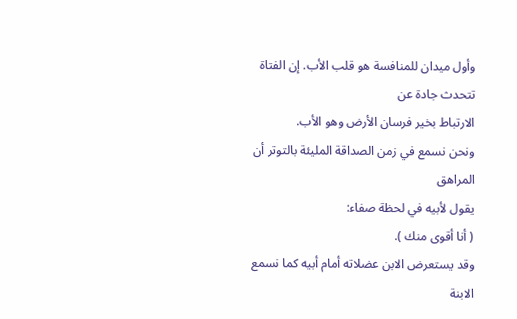وأول ميدان للمنافسة هو قلب الأب. إن الفتاة تتحدث جادة عن
الارتباط بخير فرسان الأرض وهو الأب.
ونحن نسمع في زمن الصداقة المليئة بالتوتر أن المراهق
يقول لأبيه في لحظة صفاء:
( أنا أقوى منك ).
وقد يستعرض الابن عضلاته أمام أبيه كما نسمع الابنة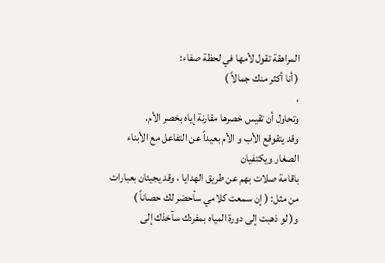المراهقة تقول لأمها في لحظة صفاء:
( أنا أكثر منك جمالاً )
،
وتحاول أن تقيس خصرها مقارنة إياه بخصر الأم.
وقد يتقوقع الأب و الأم بعيداً عن التفاعل مع الأبناء الصغار ويكتفيان
باقامة صلات بهم عن طريق الهدايا ، وقد يجيئان بعبارات
من مثل: ( إن سمعت كلامي سأحضر لك حصاناً )
و( لو ذهبت إلى دورة المياه بمفردك سآخذك إلى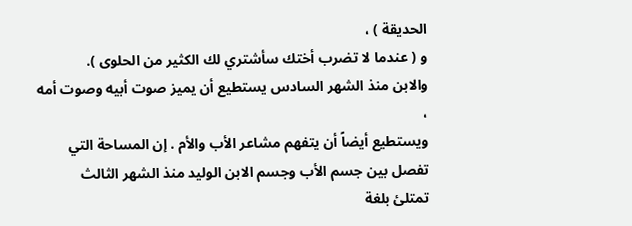الحديقة ) ،
و ( عندما لا تضرب أختك سأشتري لك الكثير من الحلوى ).
والابن منذ الشهر السادس يستطيع أن يميز صوت أبيه وصوت أمه ،
ويستطيع أيضاً أن يتفهم مشاعر الأب والأم . إن المساحة التي
تفصل بين جسم الأب وجسم الابن الوليد منذ الشهر الثالث
تمتلئ بلغة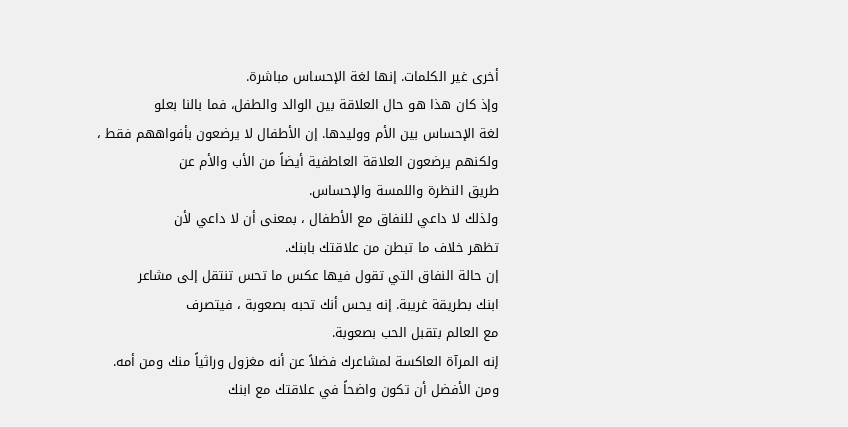أخرى غير الكلمات. إنها لغة الإحساس مباشرة.
وإذ كان هذا هو حال العلاقة بين الوالد والطفل، فما بالنا بعلو
لغة الإحساس بين الأم ووليدها. إن الأطفال لا يرضعون بأفواههم فقط ،
ولكنهم يرضعون العلاقة العاطفية أيضاً من الأب والأم عن
طريق النظرة واللمسة والإحساس.
ولذلك لا داعي للنفاق مع الأطفال ، بمعنى أن لا داعي لأن
تظهر خلاف ما تبطن من علاقتك بابنك.
إن حالة النفاق التي تقول فيها عكس ما تحس تنتقل إلى مشاعر
ابنك بطريقة غريبة. إنه يحس أنك تحبه بصعوبة ، فيتصرف
مع العالم بتقبل الحب بصعوبة.
إنه المرآة العاكسة لمشاعرك فضلاً عن أنه مغزول وراثياً منك ومن أمه.
ومن الأفضل أن تكون واضحاً في علاقتك مع ابنك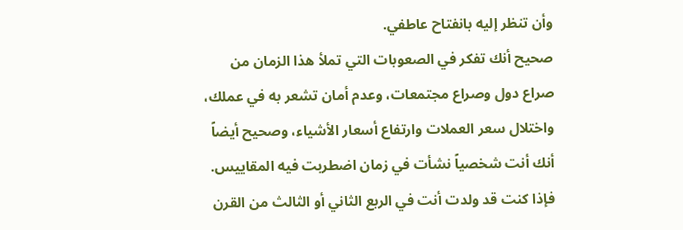وأن تنظر إليه بانفتاح عاطفي.
صحيح أنك تفكر في الصعوبات التي تملأ هذا الزمان من
صراع دول وصراع مجتمعات، وعدم أمان تشعر به في عملك،
واختلال سعر العملات وارتفاع أسعار الأشياء، وصحيح أيضاً
أنك أنت شخصياً نشأت في زمان اضطربت فيه المقاييس.
فإذا كنت قد ولدت أنت في الربع الثاني أو الثالث من القرن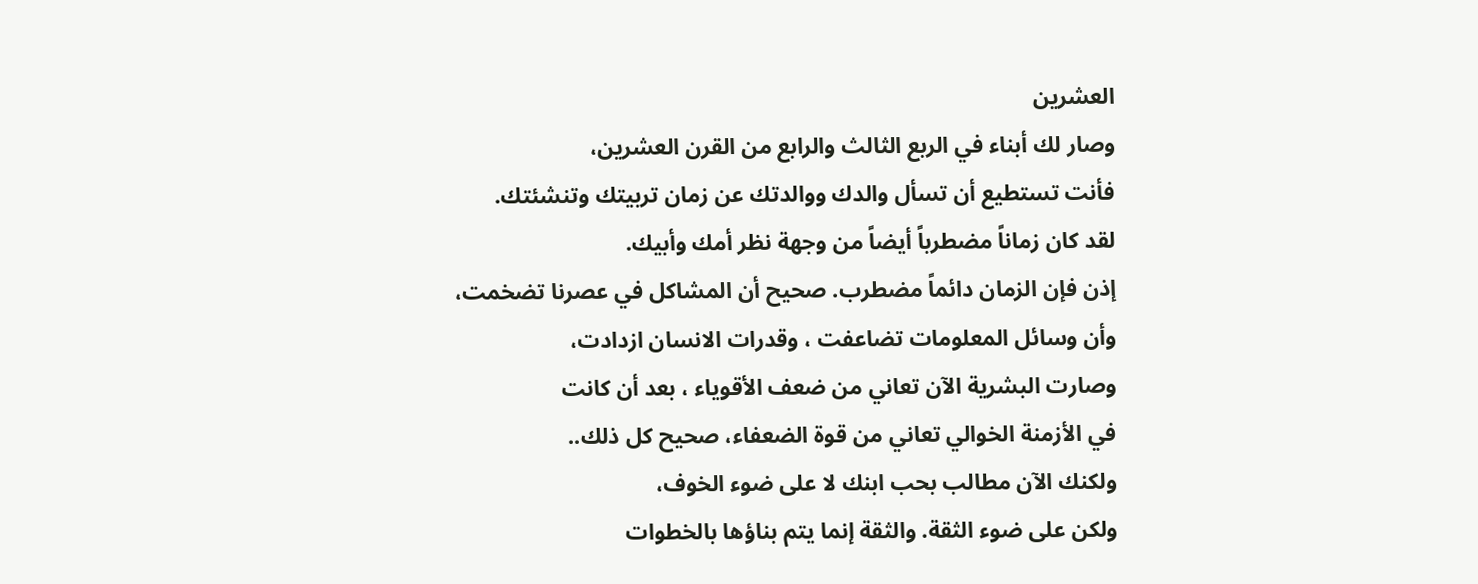العشرين
وصار لك أبناء في الربع الثالث والرابع من القرن العشرين،
فأنت تستطيع أن تسأل والدك ووالدتك عن زمان تربيتك وتنشئتك.
لقد كان زماناً مضطرباً أيضاً من وجهة نظر أمك وأبيك.
إذن فإن الزمان دائماً مضطرب. صحيح أن المشاكل في عصرنا تضخمت،
وأن وسائل المعلومات تضاعفت ، وقدرات الانسان ازدادت،
وصارت البشرية الآن تعاني من ضعف الأقوياء ، بعد أن كانت
في الأزمنة الخوالي تعاني من قوة الضعفاء، صحيح كل ذلك..
ولكنك الآن مطالب بحب ابنك لا على ضوء الخوف،
ولكن على ضوء الثقة. والثقة إنما يتم بناؤها بالخطوات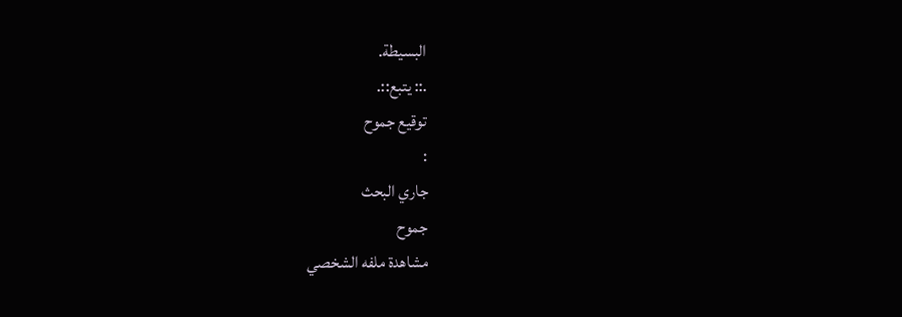البسيطة.
.:: يتبع::.
توقيع جموح
:
جاري البحث
جموح
مشاهدة ملفه الشخصي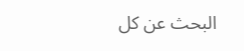البحث عن كل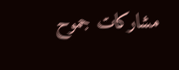مشاركات جموح